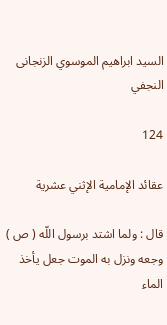السيد ابراهيم الموسوي الزنجانى النجفي

124

عقائد الإمامية الإثني عشرية

قال : ولما اشتد برسول اللّه ( ص ) وجعه ونزل به الموت جعل يأخذ الماء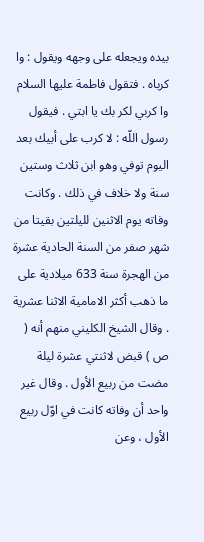بيده ويجعله على وجهه ويقول : وا كرباه . فتقول فاطمة عليها السلام وا كربي لكر بك يا ابتي . فيقول رسول اللّه : لا كرب على أبيك بعد اليوم توفي وهو ابن ثلاث وستين سنة ولا خلاف في ذلك . وكانت وفاته يوم الاثنين لليلتين بقيتا من شهر صفر من السنة الحادية عشرة من الهجرة سنة 633 ميلادية على ما ذهب أكثر الامامية الاثنا عشرية . وقال الشيخ الكليني منهم أنه ( ص ) قبض لاثنتي عشرة ليلة مضت من ربيع الأول . وقال غير واحد أن وفاته كانت في اوّل ربيع الأول ، وعن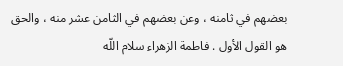بعضهم في ثامنه ، وعن بعضهم في الثامن عشر منه ، والحق هو القول الأول . فاطمة الزهراء سلام اللّه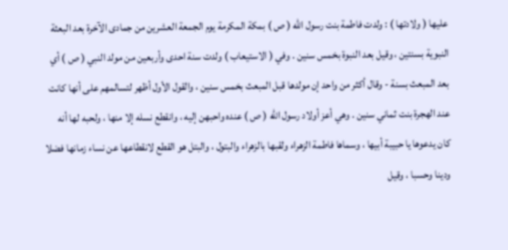عليها ( ولادتها ) : ولدت فاطمة بنت رسول اللّه ( ص ) بمكة المكرمة يوم الجمعة العشرين من جمادى الآخرة بعد البعثة النبوية بسنتين ، وقيل بعد النبوة بخمس سنين . وفي ( الاستيعاب ) ولدت سنة احدى وأربعين من مولد النبي ( ص ) أي بعد المبعث بسنة - وقال أكثر من واحد إن مولدها قبل المبعث بخمس سنين ، والقول الأول أظهر لتسالمهم على أنها كانت عند الهجرة بنت ثماني سنين . وهي أعز أولاد رسول اللّه ( ص ) عنده واحبهن إليه ، وانقطع نسله إلا منها ، ولحبه لها أنه كان يدعوها يا حبيبة أبيها ، وسماها فاطمة الزهراء ولقبها بالزهراء والبتول ، والبتل هو القطع لانقطاعها عن نساء زمانها فضلا ودينا وحسبا ، وقيل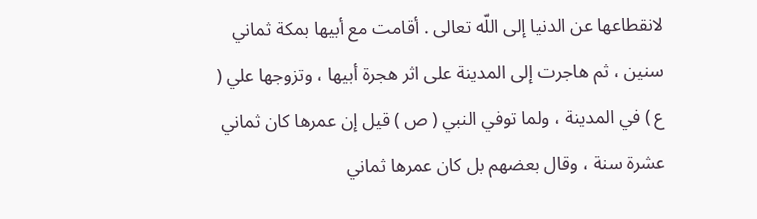لانقطاعها عن الدنيا إلى اللّه تعالى . أقامت مع أبيها بمكة ثماني سنين ، ثم هاجرت إلى المدينة على اثر هجرة أبيها ، وتزوجها علي ( ع ) في المدينة ، ولما توفي النبي ( ص ) قيل إن عمرها كان ثماني عشرة سنة ، وقال بعضهم بل كان عمرها ثماني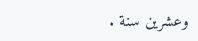وعشرين سنة .